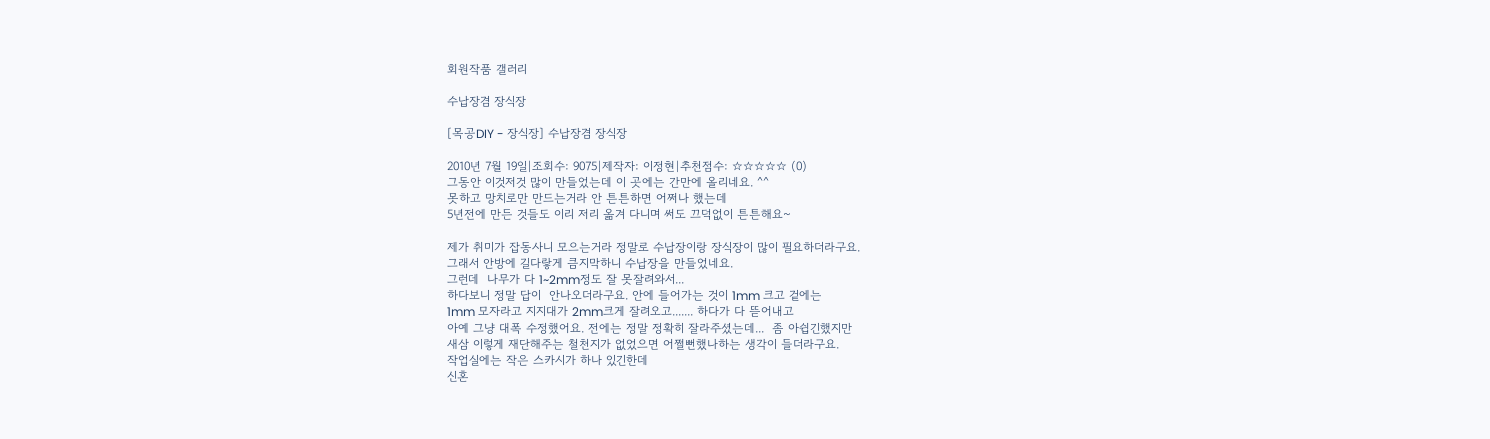회원작품 갤러리

수납장겸 장식장

[목공DIY - 장식장] 수납장겸 장식장

2010년 7월 19일|조회수: 9075|제작자: 이정현|추천점수: ☆☆☆☆☆ (0)
그동안 이것저것 많이 만들었는데 이 곳에는 간만에 올리네요. ^^
못하고 망치로만 만드는거라 안 튼튼하면 어쩌나 했는데
5년전에 만든 것들도 이리 저리 옮겨 다니며 써도 끄덕없이 튼튼해요~

제가 취미가 잡동사니 모으는거라 정말로 수납장이랑 장식장이 많이 필요하더라구요.
그래서 안방에 길다랗게 큼지막하니 수납장을 만들었네요.
그런데  나무가 다 1~2mm정도 잘 못잘려와서...
하다보니 정말 답이  안나오더라구요. 안에 들어가는 것이 1mm 크고 겉에는
1mm 모자라고 지지대가 2mm크게 잘려오고....... 하다가 다 뜯어내고
아예 그냥 대폭 수정했어요. 전에는 정말 정확히 잘라주셨는데...  좀 아쉽긴했지만
새삼 이렇게 재단해주는 철천지가 없었으면 어쩔뻔했나하는 생각이 들더라구요.
작업실에는 작은 스카시가 하나 있긴한데
신혼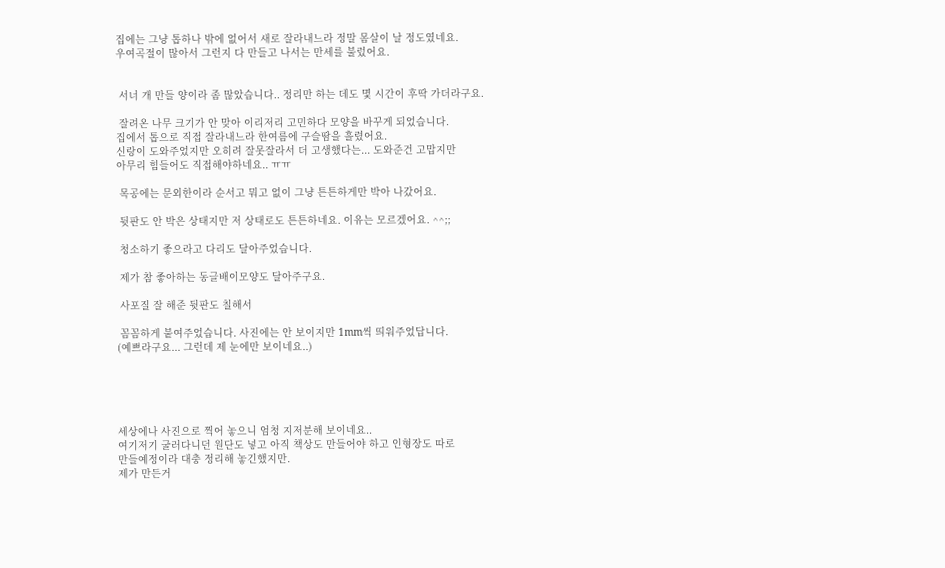집에는 그냥 톱하나 밖에 없어서 새로 잘라내느라 정말 몸살이 날 정도였네요.
우여곡절이 많아서 그런지 다 만들고 나서는 만세를 불렀어요.


 서너 개 만들 양이라 좀 많았습니다.. 정리만 하는 데도 몇 시간이 후딱 가더라구요.

 잘려온 나무 크기가 안 맞아 이리저리 고민하다 모양을 바꾸게 되었습니다.
집에서 톱으로 직접 잘라내느라 한여름에 구슬땀을 흘렸어요.
신랑이 도와주었지만 오히려 잘못잘라서 더 고생했다는... 도와준건 고맙지만
아무리 힘들어도 직접해야하네요.. ㅠㅠ

 목공에는 문외한이라 순서고 뭐고 없이 그냥 튼튼하게만 박아 나갔어요.

 뒷판도 안 박은 상태지만 저 상태로도 튼튼하네요. 이유는 모르겠어요. ^^;;

 청소하기 좋으라고 다리도 달아주었습니다.

 제가 참 좋아하는 동글배이모양도 달아주구요.

 사포질 잘 해준 뒷판도 칠해서

 꼼꼼하게 붙여주었습니다. 사진에는 안 보이지만 1mm씩 띄워주었답니다.
(예쁘라구요... 그런데 제 눈에만 보이네요..)





세상에나 사진으로 찍어 놓으니 엄청 지저분해 보이네요..
여기저기 굴러다니던 원단도 넣고 아직 책상도 만들어야 하고 인형장도 따로
만들예정이라 대충 정리해 놓긴했지만.
제가 만든거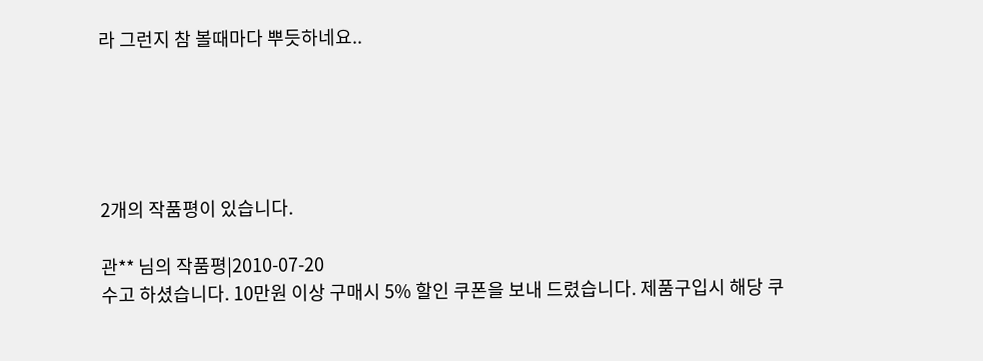라 그런지 참 볼때마다 뿌듯하네요..





2개의 작품평이 있습니다.

관** 님의 작품평|2010-07-20
수고 하셨습니다. 10만원 이상 구매시 5% 할인 쿠폰을 보내 드렸습니다. 제품구입시 해당 쿠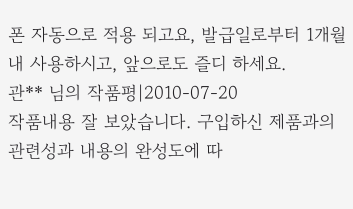폰 자동으로 적용 되고요, 발급일로부터 1개월내 사용하시고, 앞으로도 즐디 하세요.
관** 님의 작품평|2010-07-20
작품내용 잘 보았습니다. 구입하신 제품과의 관련성과 내용의 완성도에 따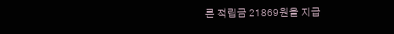른 적립금 21869원을 지급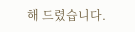해 드렸습니다.